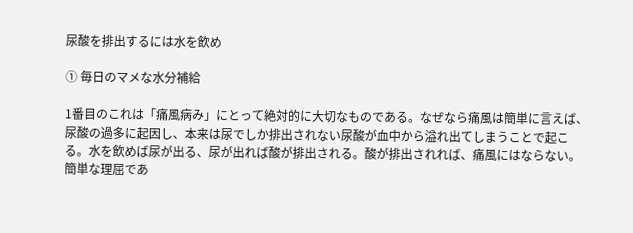尿酸を排出するには水を飲め

① 毎日のマメな水分補給

1番目のこれは「痛風病み」にとって絶対的に大切なものである。なぜなら痛風は簡単に言えば、尿酸の過多に起因し、本来は尿でしか排出されない尿酸が血中から溢れ出てしまうことで起こる。水を飲めば尿が出る、尿が出れば酸が排出される。酸が排出されれば、痛風にはならない。簡単な理屈であ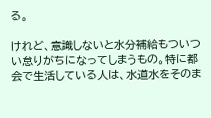る。

けれど、意識しないと水分補給もついつい怠りがちになってしまうもの。特に都会で生活している人は、水道水をそのま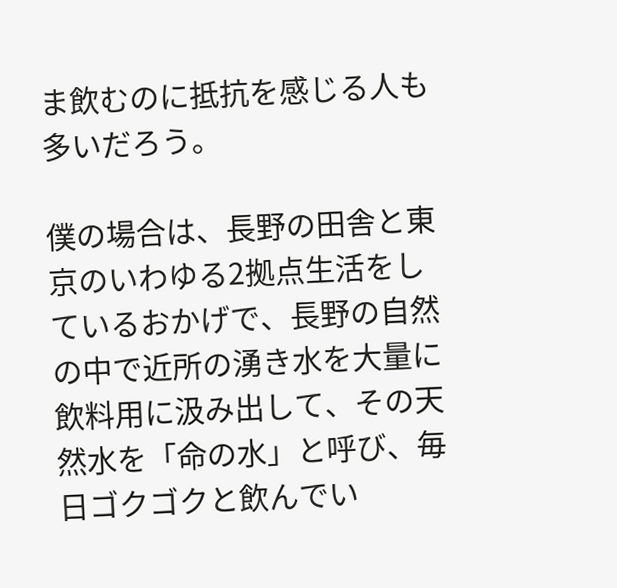ま飲むのに抵抗を感じる人も多いだろう。

僕の場合は、長野の田舎と東京のいわゆる2拠点生活をしているおかげで、長野の自然の中で近所の湧き水を大量に飲料用に汲み出して、その天然水を「命の水」と呼び、毎日ゴクゴクと飲んでい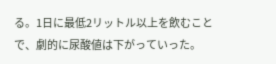る。1日に最低2リットル以上を飲むことで、劇的に尿酸値は下がっていった。